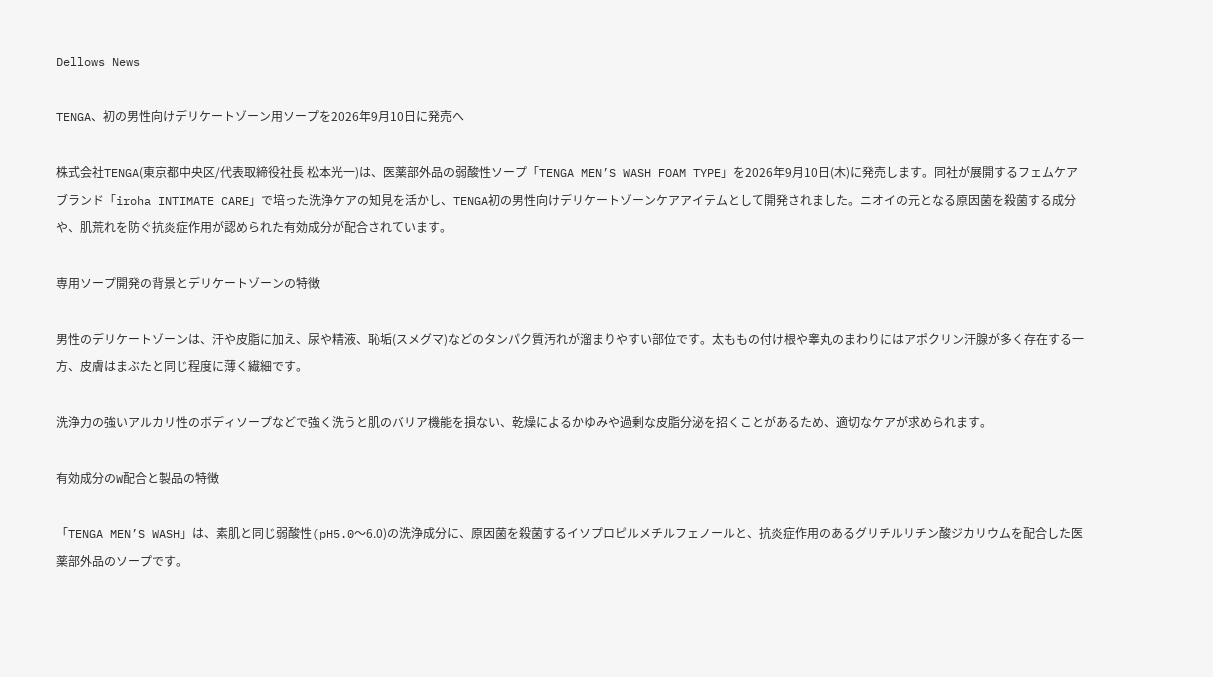Dellows News

TENGA、初の男性向けデリケートゾーン用ソープを2026年9月10日に発売へ

株式会社TENGA(東京都中央区/代表取締役社長 松本光一)は、医薬部外品の弱酸性ソープ「TENGA MEN’S WASH FOAM TYPE」を2026年9月10日(木)に発売します。同社が展開するフェムケアブランド「iroha INTIMATE CARE」で培った洗浄ケアの知見を活かし、TENGA初の男性向けデリケートゾーンケアアイテムとして開発されました。ニオイの元となる原因菌を殺菌する成分や、肌荒れを防ぐ抗炎症作用が認められた有効成分が配合されています。

専用ソープ開発の背景とデリケートゾーンの特徴

男性のデリケートゾーンは、汗や皮脂に加え、尿や精液、恥垢(スメグマ)などのタンパク質汚れが溜まりやすい部位です。太ももの付け根や睾丸のまわりにはアポクリン汗腺が多く存在する一方、皮膚はまぶたと同じ程度に薄く繊細です。

洗浄力の強いアルカリ性のボディソープなどで強く洗うと肌のバリア機能を損ない、乾燥によるかゆみや過剰な皮脂分泌を招くことがあるため、適切なケアが求められます。

有効成分のW配合と製品の特徴

「TENGA MEN’S WASH」は、素肌と同じ弱酸性(pH5.0〜6.0)の洗浄成分に、原因菌を殺菌するイソプロピルメチルフェノールと、抗炎症作用のあるグリチルリチン酸ジカリウムを配合した医薬部外品のソープです。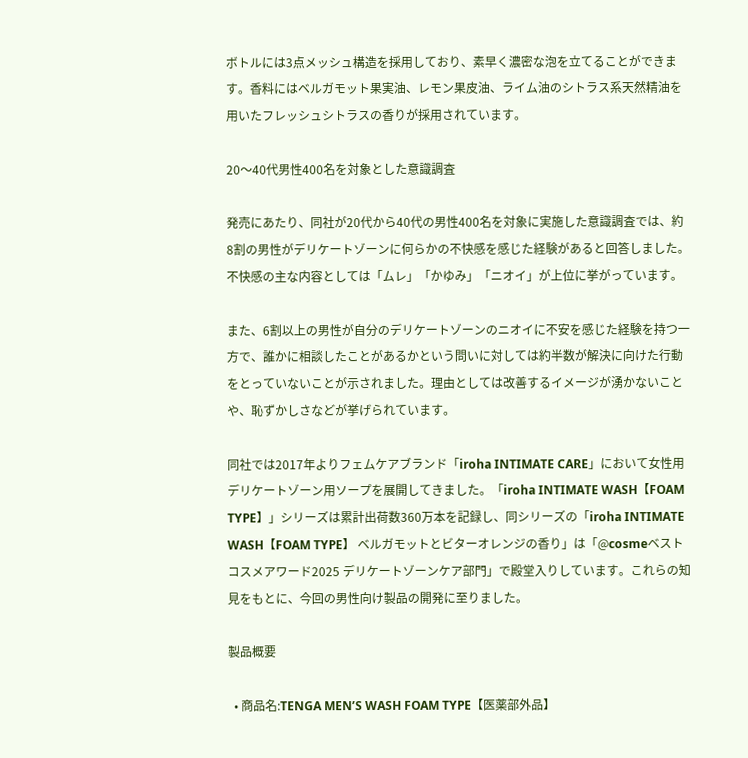ボトルには3点メッシュ構造を採用しており、素早く濃密な泡を立てることができます。香料にはベルガモット果実油、レモン果皮油、ライム油のシトラス系天然精油を用いたフレッシュシトラスの香りが採用されています。

20〜40代男性400名を対象とした意識調査

発売にあたり、同社が20代から40代の男性400名を対象に実施した意識調査では、約8割の男性がデリケートゾーンに何らかの不快感を感じた経験があると回答しました。不快感の主な内容としては「ムレ」「かゆみ」「ニオイ」が上位に挙がっています。

また、6割以上の男性が自分のデリケートゾーンのニオイに不安を感じた経験を持つ一方で、誰かに相談したことがあるかという問いに対しては約半数が解決に向けた行動をとっていないことが示されました。理由としては改善するイメージが湧かないことや、恥ずかしさなどが挙げられています。

同社では2017年よりフェムケアブランド「iroha INTIMATE CARE」において女性用デリケートゾーン用ソープを展開してきました。「iroha INTIMATE WASH【FOAM TYPE】」シリーズは累計出荷数360万本を記録し、同シリーズの「iroha INTIMATE WASH【FOAM TYPE】 ベルガモットとビターオレンジの香り」は「@cosmeベストコスメアワード2025 デリケートゾーンケア部門」で殿堂入りしています。これらの知見をもとに、今回の男性向け製品の開発に至りました。

製品概要

  • 商品名:TENGA MEN’S WASH FOAM TYPE【医薬部外品】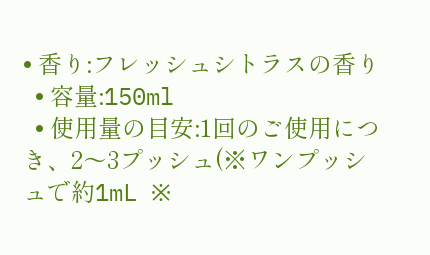• 香り:フレッシュシトラスの香り
  • 容量:150ml
  • 使用量の目安:1回のご使用につき、2〜3プッシュ(※ワンプッシュで約1mL ※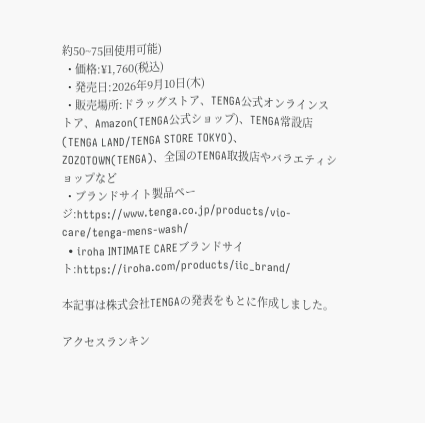約50~75回使用可能)
  • 価格:¥1,760(税込)
  • 発売日:2026年9月10日(木)
  • 販売場所:ドラッグストア、TENGA公式オンラインストア、Amazon(TENGA公式ショップ)、TENGA常設店(TENGA LAND/TENGA STORE TOKYO)、ZOZOTOWN(TENGA)、全国のTENGA取扱店やバラエティショップなど
  • ブランドサイト製品ページ:https://www.tenga.co.jp/products/vio-care/tenga-mens-wash/
  • iroha INTIMATE CAREブランドサイト:https://iroha.com/products/iic_brand/

本記事は株式会社TENGAの発表をもとに作成しました。

アクセスランキン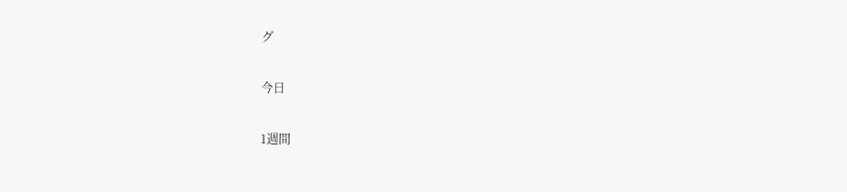グ

今日

1週間